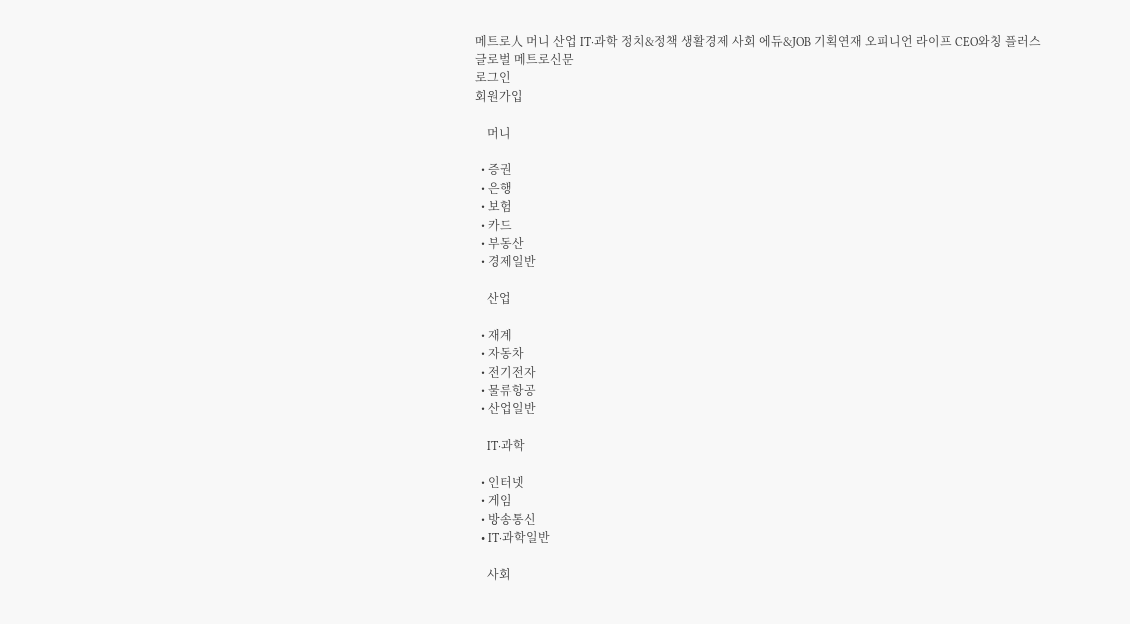메트로人 머니 산업 IT·과학 정치&정책 생활경제 사회 에듀&JOB 기획연재 오피니언 라이프 CEO와칭 플러스
글로벌 메트로신문
로그인
회원가입

    머니

  • 증권
  • 은행
  • 보험
  • 카드
  • 부동산
  • 경제일반

    산업

  • 재계
  • 자동차
  • 전기전자
  • 물류항공
  • 산업일반

    IT·과학

  • 인터넷
  • 게임
  • 방송통신
  • IT·과학일반

    사회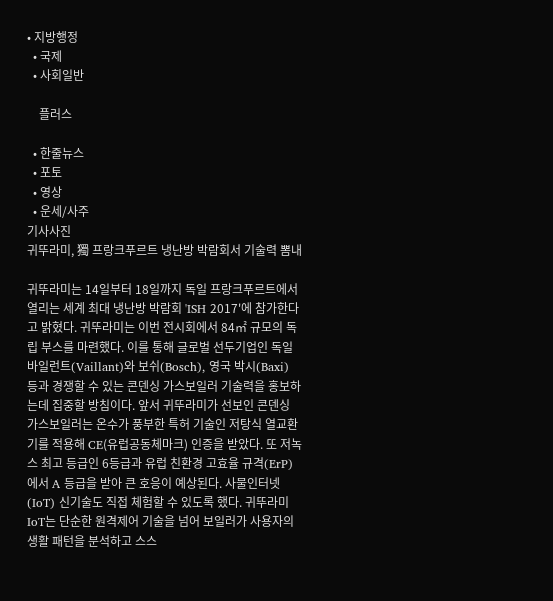• 지방행정
  • 국제
  • 사회일반

    플러스

  • 한줄뉴스
  • 포토
  • 영상
  • 운세/사주
기사사진
귀뚜라미, 獨 프랑크푸르트 냉난방 박람회서 기술력 뽐내

귀뚜라미는 14일부터 18일까지 독일 프랑크푸르트에서 열리는 세계 최대 냉난방 박람회 'ISH 2017'에 참가한다고 밝혔다. 귀뚜라미는 이번 전시회에서 84㎡ 규모의 독립 부스를 마련했다. 이를 통해 글로벌 선두기업인 독일 바일런트(Vaillant)와 보쉬(Bosch), 영국 박시(Baxi) 등과 경쟁할 수 있는 콘덴싱 가스보일러 기술력을 홍보하는데 집중할 방침이다. 앞서 귀뚜라미가 선보인 콘덴싱 가스보일러는 온수가 풍부한 특허 기술인 저탕식 열교환기를 적용해 CE(유럽공동체마크) 인증을 받았다. 또 저녹스 최고 등급인 6등급과 유럽 친환경 고효율 규격(ErP)에서 A 등급을 받아 큰 호응이 예상된다. 사물인터넷(IoT) 신기술도 직접 체험할 수 있도록 했다. 귀뚜라미 IoT는 단순한 원격제어 기술을 넘어 보일러가 사용자의 생활 패턴을 분석하고 스스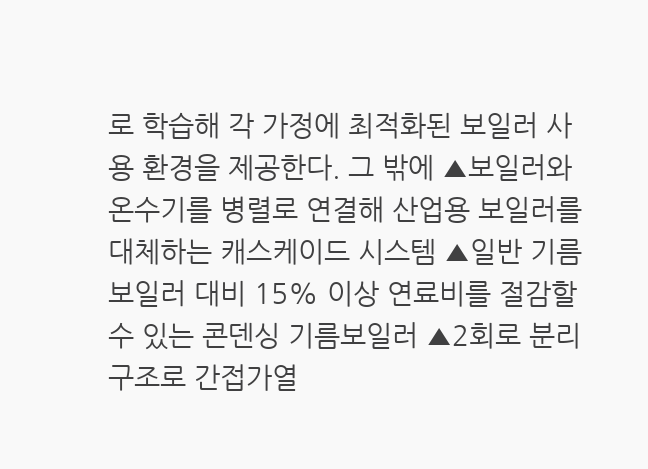로 학습해 각 가정에 최적화된 보일러 사용 환경을 제공한다. 그 밖에 ▲보일러와 온수기를 병렬로 연결해 산업용 보일러를 대체하는 캐스케이드 시스템 ▲일반 기름보일러 대비 15% 이상 연료비를 절감할 수 있는 콘덴싱 기름보일러 ▲2회로 분리 구조로 간접가열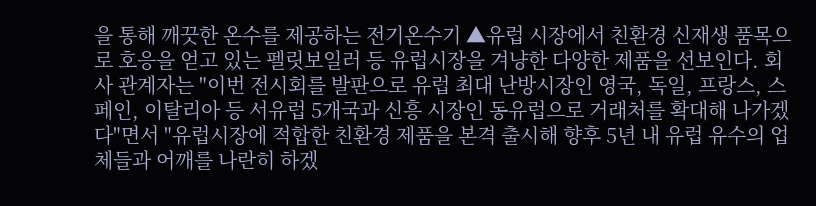을 통해 깨끗한 온수를 제공하는 전기온수기 ▲유럽 시장에서 친환경 신재생 품목으로 호응을 얻고 있는 펠릿보일러 등 유럽시장을 겨냥한 다양한 제품을 선보인다. 회사 관계자는 "이번 전시회를 발판으로 유럽 최대 난방시장인 영국, 독일, 프랑스, 스페인, 이탈리아 등 서유럽 5개국과 신흥 시장인 동유럽으로 거래처를 확대해 나가겠다"면서 "유럽시장에 적합한 친환경 제품을 본격 출시해 향후 5년 내 유럽 유수의 업체들과 어깨를 나란히 하겠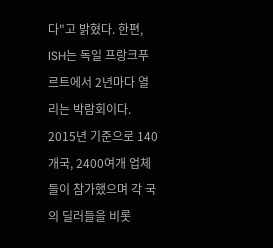다"고 밝혔다. 한편, ISH는 독일 프랑크푸르트에서 2년마다 열리는 박람회이다. 2015년 기준으로 140개국, 2400여개 업체들이 참가했으며 각 국의 딜러들을 비롯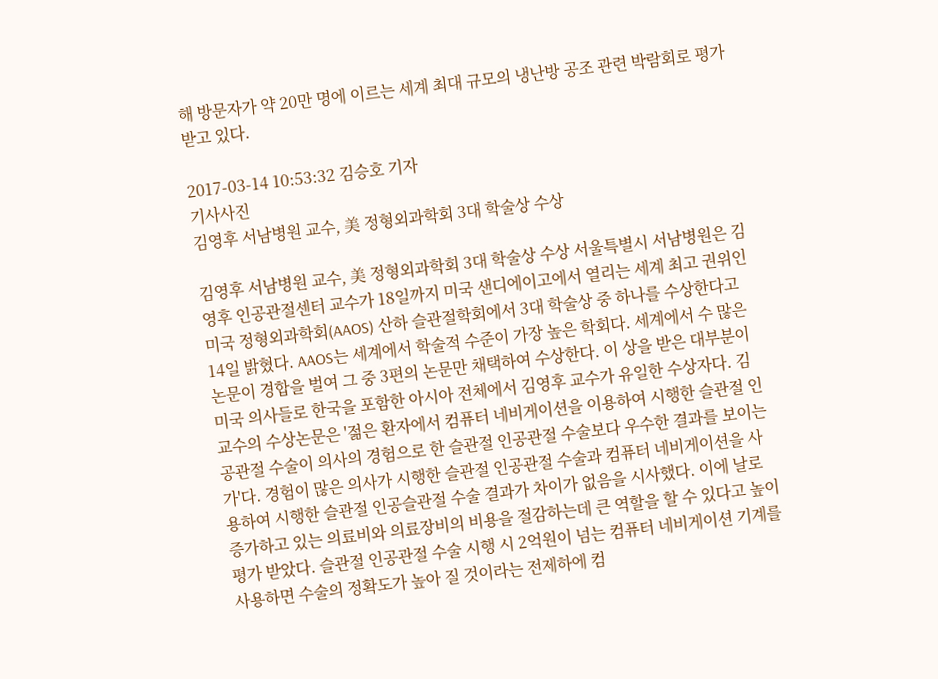해 방문자가 약 20만 명에 이르는 세계 최대 규모의 냉난방 공조 관련 박람회로 평가받고 있다.

2017-03-14 10:53:32 김승호 기자
기사사진
김영후 서남병원 교수, 美 정형외과학회 3대 학술상 수상

김영후 서남병원 교수, 美 정형외과학회 3대 학술상 수상 서울특별시 서남병원은 김영후 인공관절센터 교수가 18일까지 미국 샌디에이고에서 열리는 세계 최고 권위인 미국 정형외과학회(AAOS) 산하 슬관절학회에서 3대 학술상 중 하나를 수상한다고 14일 밝혔다. AAOS는 세계에서 학술적 수준이 가장 높은 학회다. 세계에서 수 많은 논문이 경합을 벌여 그 중 3편의 논문만 채택하여 수상한다. 이 상을 받은 대부분이 미국 의사들로 한국을 포함한 아시아 전체에서 김영후 교수가 유일한 수상자다. 김 교수의 수상논문은 '젊은 환자에서 컴퓨터 네비게이션을 이용하여 시행한 슬관절 인공관절 수술이 의사의 경험으로 한 슬관절 인공관절 수술보다 우수한 결과를 보이는가'다. 경험이 많은 의사가 시행한 슬관절 인공관절 수술과 컴퓨터 네비게이션을 사용하여 시행한 슬관절 인공슬관절 수술 결과가 차이가 없음을 시사했다. 이에 날로 증가하고 있는 의료비와 의료장비의 비용을 절감하는데 큰 역할을 할 수 있다고 높이 평가 받았다. 슬관절 인공관절 수술 시행 시 2억원이 넘는 컴퓨터 네비게이션 기계를 사용하면 수술의 정확도가 높아 질 것이라는 전제하에 컴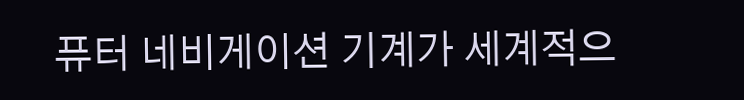퓨터 네비게이션 기계가 세계적으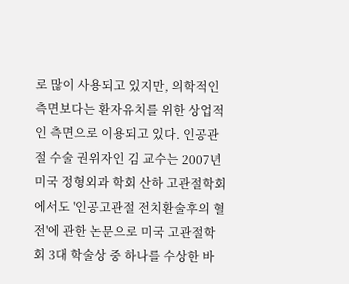로 많이 사용되고 있지만, 의학적인 측면보다는 환자유치를 위한 상업적인 측면으로 이용되고 있다. 인공관절 수술 권위자인 김 교수는 2007년 미국 정형외과 학회 산하 고관절학회에서도 '인공고관절 전치환술후의 혈전'에 관한 논문으로 미국 고관절학회 3대 학술상 중 하나를 수상한 바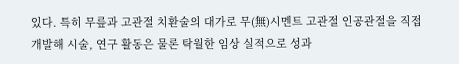있다. 특히 무릎과 고관절 치환술의 대가로 무(無)시멘트 고관절 인공관절을 직접 개발해 시술, 연구 활동은 물론 탁월한 임상 실적으로 성과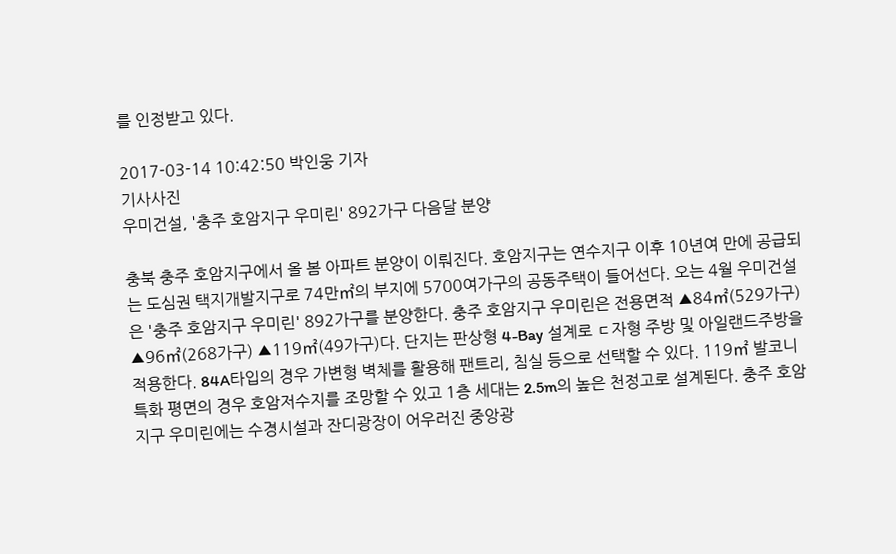를 인정받고 있다.

2017-03-14 10:42:50 박인웅 기자
기사사진
우미건설, '충주 호암지구 우미린' 892가구 다음달 분양

충북 충주 호암지구에서 올 봄 아파트 분양이 이뤄진다. 호암지구는 연수지구 이후 10년여 만에 공급되는 도심권 택지개발지구로 74만㎡의 부지에 5700여가구의 공동주택이 들어선다. 오는 4월 우미건설은 '충주 호암지구 우미린' 892가구를 분양한다. 충주 호암지구 우미린은 전용면적 ▲84㎡(529가구) ▲96㎡(268가구) ▲119㎡(49가구)다. 단지는 판상형 4-Bay 설계로 ㄷ자형 주방 및 아일랜드주방을 적용한다. 84A타입의 경우 가변형 벽체를 활용해 팬트리, 침실 등으로 선택할 수 있다. 119㎡ 발코니 특화 평면의 경우 호암저수지를 조망할 수 있고 1층 세대는 2.5m의 높은 천정고로 설계된다. 충주 호암지구 우미린에는 수경시설과 잔디광장이 어우러진 중앙광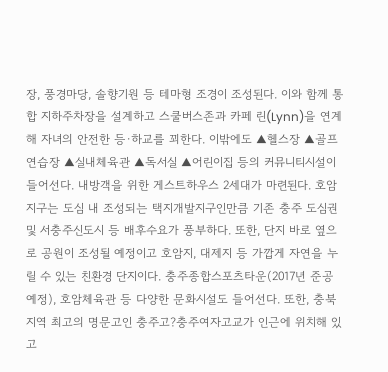장, 풍경마당, 솔향기원 등 테마형 조경이 조성된다. 이와 함께 통합 지하주차장을 설계하고 스쿨버스존과 카페 린(Lynn)을 연계해 자녀의 안전한 등·하교를 꾀한다. 이밖에도 ▲헬스장 ▲골프연습장 ▲실내체육관 ▲독서실 ▲어린이집 등의 커뮤니티시설이 들어선다. 내방객을 위한 게스트하우스 2세대가 마련된다. 호암지구는 도심 내 조성되는 택지개발지구인만큼 기존 충주 도심권 및 서충주신도시 등 배후수요가 풍부하다. 또한, 단지 바로 옆으로 공원이 조성될 예정이고 호암지, 대제지 등 가깝게 자연을 누릴 수 있는 친환경 단지이다. 충주종합스포츠타운(2017년 준공예정), 호암체육관 등 다양한 문화시설도 들어선다. 또한, 충북지역 최고의 명문고인 충주고?충주여자고교가 인근에 위치해 있고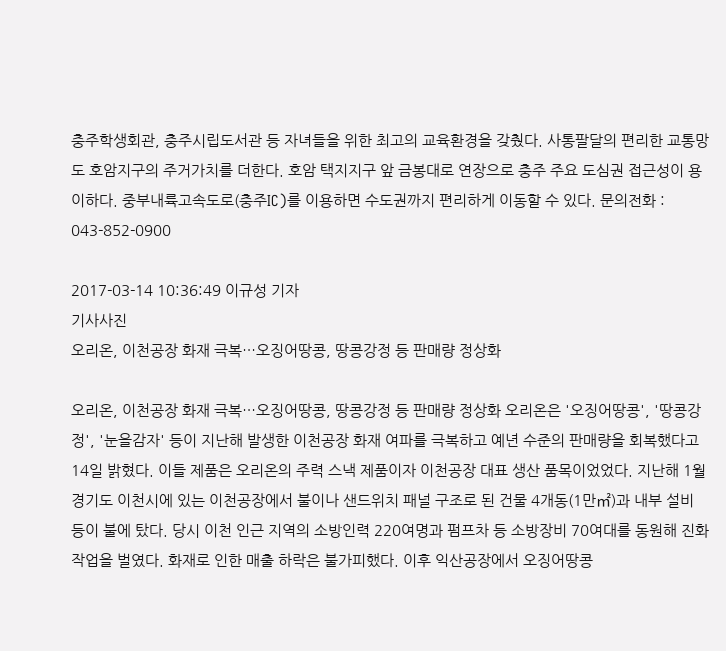충주학생회관, 충주시립도서관 등 자녀들을 위한 최고의 교육환경을 갖췄다. 사통팔달의 편리한 교통망도 호암지구의 주거가치를 더한다. 호암 택지지구 앞 금봉대로 연장으로 충주 주요 도심권 접근성이 용이하다. 중부내륙고속도로(충주IC)를 이용하면 수도권까지 편리하게 이동할 수 있다. 문의전화 : 043-852-0900

2017-03-14 10:36:49 이규성 기자
기사사진
오리온, 이천공장 화재 극복…오징어땅콩, 땅콩강정 등 판매량 정상화

오리온, 이천공장 화재 극복…오징어땅콩, 땅콩강정 등 판매량 정상화 오리온은 '오징어땅콩', '땅콩강정', '눈을감자' 등이 지난해 발생한 이천공장 화재 여파를 극복하고 예년 수준의 판매량을 회복했다고 14일 밝혔다. 이들 제품은 오리온의 주력 스낵 제품이자 이천공장 대표 생산 품목이었었다. 지난해 1월 경기도 이천시에 있는 이천공장에서 불이나 샌드위치 패널 구조로 된 건물 4개동(1만㎡)과 내부 설비 등이 불에 탔다. 당시 이천 인근 지역의 소방인력 220여명과 펌프차 등 소방장비 70여대를 동원해 진화작업을 벌였다. 화재로 인한 매출 하락은 불가피했다. 이후 익산공장에서 오징어땅콩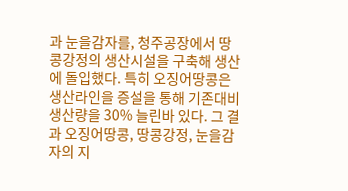과 눈을감자를, 청주공장에서 땅콩강정의 생산시설을 구축해 생산에 돌입했다. 특히 오징어땅콩은 생산라인을 증설을 통해 기존대비 생산량을 30% 늘린바 있다. 그 결과 오징어땅콩, 땅콩강정, 눈을감자의 지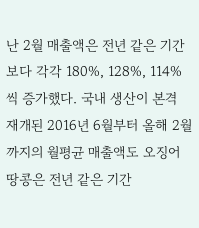난 2월 매출액은 전년 같은 기간보다 각각 180%, 128%, 114%씩 증가했다. 국내 생산이 본격 재개된 2016년 6월부터 올해 2월까지의 월평균 매출액도 오징어땅콩은 전년 같은 기간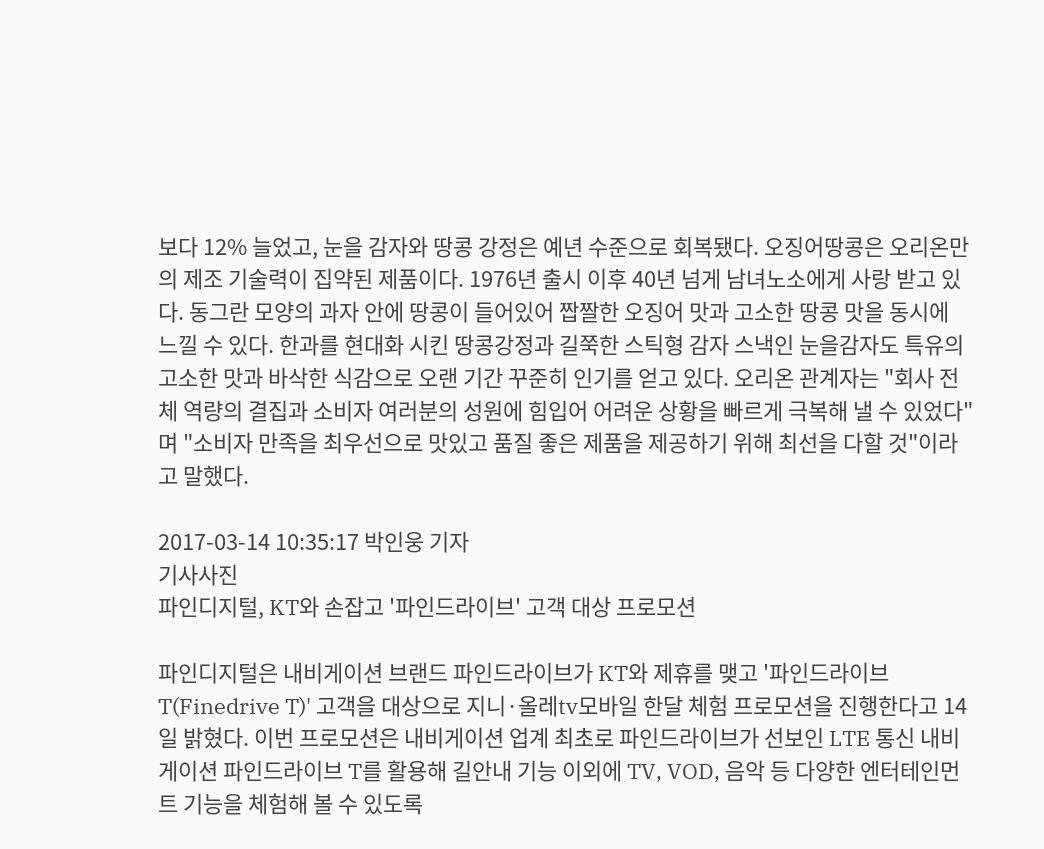보다 12% 늘었고, 눈을 감자와 땅콩 강정은 예년 수준으로 회복됐다. 오징어땅콩은 오리온만의 제조 기술력이 집약된 제품이다. 1976년 출시 이후 40년 넘게 남녀노소에게 사랑 받고 있다. 동그란 모양의 과자 안에 땅콩이 들어있어 짭짤한 오징어 맛과 고소한 땅콩 맛을 동시에 느낄 수 있다. 한과를 현대화 시킨 땅콩강정과 길쭉한 스틱형 감자 스낵인 눈을감자도 특유의 고소한 맛과 바삭한 식감으로 오랜 기간 꾸준히 인기를 얻고 있다. 오리온 관계자는 "회사 전체 역량의 결집과 소비자 여러분의 성원에 힘입어 어려운 상황을 빠르게 극복해 낼 수 있었다"며 "소비자 만족을 최우선으로 맛있고 품질 좋은 제품을 제공하기 위해 최선을 다할 것"이라고 말했다.

2017-03-14 10:35:17 박인웅 기자
기사사진
파인디지털, KT와 손잡고 '파인드라이브' 고객 대상 프로모션

파인디지털은 내비게이션 브랜드 파인드라이브가 KT와 제휴를 맺고 '파인드라이브 T(Finedrive T)' 고객을 대상으로 지니·올레tv모바일 한달 체험 프로모션을 진행한다고 14일 밝혔다. 이번 프로모션은 내비게이션 업계 최초로 파인드라이브가 선보인 LTE 통신 내비게이션 파인드라이브 T를 활용해 길안내 기능 이외에 TV, VOD, 음악 등 다양한 엔터테인먼트 기능을 체험해 볼 수 있도록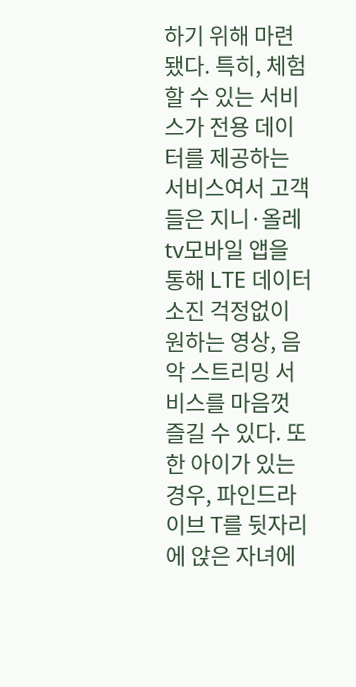하기 위해 마련됐다. 특히, 체험할 수 있는 서비스가 전용 데이터를 제공하는 서비스여서 고객들은 지니·올레tv모바일 앱을 통해 LTE 데이터 소진 걱정없이 원하는 영상, 음악 스트리밍 서비스를 마음껏 즐길 수 있다. 또한 아이가 있는 경우, 파인드라이브 T를 뒷자리에 앉은 자녀에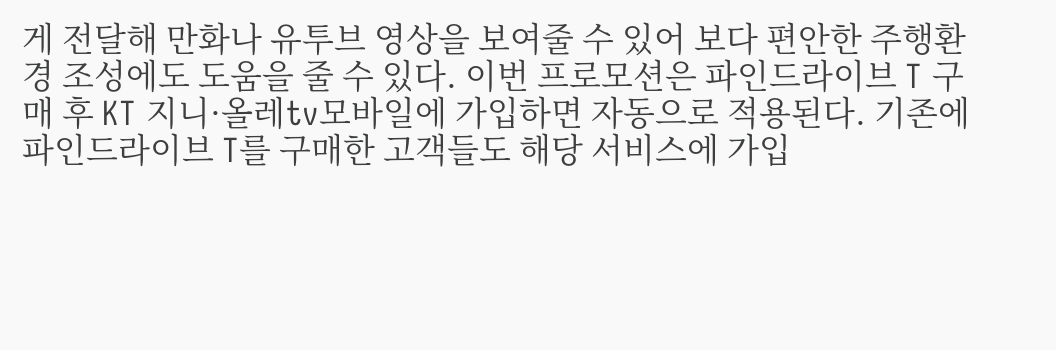게 전달해 만화나 유투브 영상을 보여줄 수 있어 보다 편안한 주행환경 조성에도 도움을 줄 수 있다. 이번 프로모션은 파인드라이브 T 구매 후 KT 지니·올레tv모바일에 가입하면 자동으로 적용된다. 기존에 파인드라이브 T를 구매한 고객들도 해당 서비스에 가입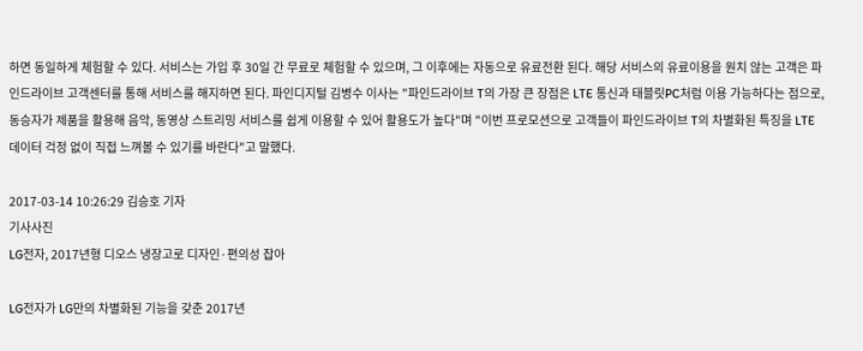하면 동일하게 체험할 수 있다. 서비스는 가입 후 30일 간 무료로 체험할 수 있으며, 그 이후에는 자동으로 유료전환 된다. 해당 서비스의 유료이용을 원치 않는 고객은 파인드라이브 고객센터를 통해 서비스를 해지하면 된다. 파인디지털 김병수 이사는 "파인드라이브 T의 가장 큰 장점은 LTE 통신과 태블릿PC처럼 이용 가능하다는 점으로, 동승자가 제품을 활용해 음악, 동영상 스트리밍 서비스를 쉽게 이용할 수 있어 활용도가 높다"며 "이번 프로모션으로 고객들이 파인드라이브 T의 차별화된 특징을 LTE데이터 걱정 없이 직접 느껴볼 수 있기를 바란다"고 말했다.

2017-03-14 10:26:29 김승호 기자
기사사진
LG전자, 2017년형 디오스 냉장고로 디자인·편의성 잡아

LG전자가 LG만의 차별화된 기능을 갖춘 2017년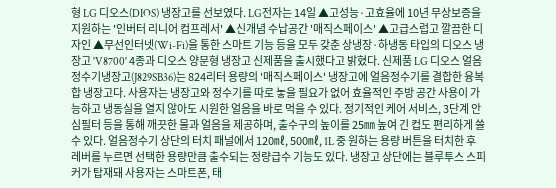형 LG 디오스(DIOS) 냉장고를 선보였다. LG전자는 14일 ▲고성능·고효율에 10년 무상보증을 지원하는 '인버터 리니어 컴프레서' ▲신개념 수납공간 '매직스페이스' ▲고급스럽고 깔끔한 디자인 ▲무선인터넷(Wi-Fi)을 통한 스마트 기능 등을 모두 갖춘 상냉장·하냉동 타입의 디오스 냉장고 'V8700' 4종과 디오스 양문형 냉장고 신제품을 출시했다고 밝혔다. 신제품 LG 디오스 얼음정수기냉장고(J829SB36)는 824리터 용량의 '매직스페이스' 냉장고에 얼음정수기를 결합한 융복합 냉장고다. 사용자는 냉장고와 정수기를 따로 놓을 필요가 없어 효율적인 주방 공간 사용이 가능하고 냉동실을 열지 않아도 시원한 얼음을 바로 먹을 수 있다. 정기적인 케어 서비스, 3단계 안심필터 등을 통해 깨끗한 물과 얼음을 제공하며, 출수구의 높이를 25㎜ 높여 긴 컵도 편리하게 쓸 수 있다. 얼음정수기 상단의 터치 패널에서 120㎖, 500㎖, 1L 중 원하는 용량 버튼을 터치한 후 레버를 누르면 선택한 용량만큼 출수되는 정량급수 기능도 있다. 냉장고 상단에는 블루투스 스피커가 탑재돼 사용자는 스마트폰, 태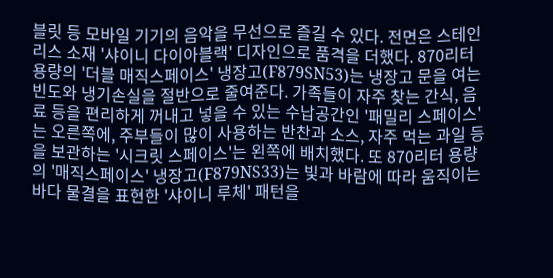블릿 등 모바일 기기의 음악을 무선으로 즐길 수 있다. 전면은 스테인리스 소재 '샤이니 다이아블랙' 디자인으로 품격을 더했다. 870리터 용량의 '더블 매직스페이스' 냉장고(F879SN53)는 냉장고 문을 여는 빈도와 냉기손실을 절반으로 줄여준다. 가족들이 자주 찾는 간식, 음료 등을 편리하게 꺼내고 넣을 수 있는 수납공간인 '패밀리 스페이스'는 오른쪽에, 주부들이 많이 사용하는 반찬과 소스, 자주 먹는 과일 등을 보관하는 '시크릿 스페이스'는 왼쪽에 배치했다. 또 870리터 용량의 '매직스페이스' 냉장고(F879NS33)는 빛과 바람에 따라 움직이는 바다 물결을 표현한 '샤이니 루체' 패턴을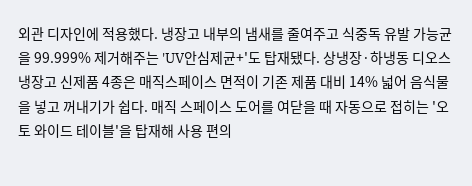외관 디자인에 적용했다. 냉장고 내부의 냄새를 줄여주고 식중독 유발 가능균을 99.999% 제거해주는 'UV안심제균+'도 탑재됐다. 상냉장·하냉동 디오스 냉장고 신제품 4종은 매직스페이스 면적이 기존 제품 대비 14% 넓어 음식물을 넣고 꺼내기가 쉽다. 매직 스페이스 도어를 여닫을 때 자동으로 접히는 '오토 와이드 테이블'을 탑재해 사용 편의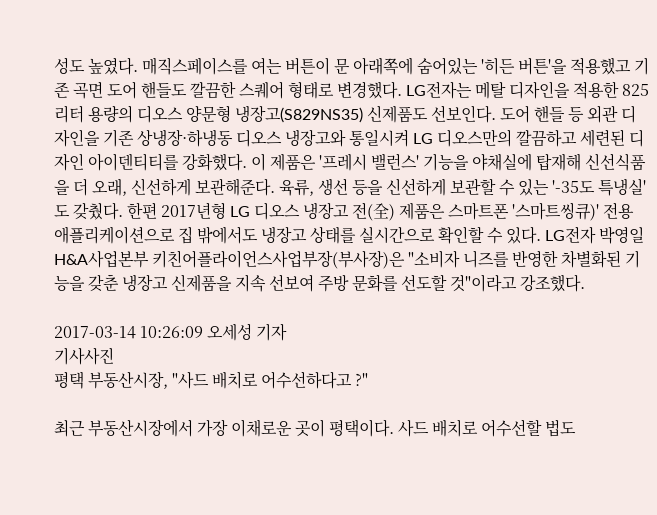성도 높였다. 매직스페이스를 여는 버튼이 문 아래쪽에 숨어있는 '히든 버튼'을 적용했고 기존 곡면 도어 핸들도 깔끔한 스퀘어 형태로 변경했다. LG전자는 메탈 디자인을 적용한 825리터 용량의 디오스 양문형 냉장고(S829NS35) 신제품도 선보인다. 도어 핸들 등 외관 디자인을 기존 상냉장·하냉동 디오스 냉장고와 통일시켜 LG 디오스만의 깔끔하고 세련된 디자인 아이덴티티를 강화했다. 이 제품은 '프레시 밸런스' 기능을 야채실에 탑재해 신선식품을 더 오래, 신선하게 보관해준다. 육류, 생선 등을 신선하게 보관할 수 있는 '-35도 특냉실'도 갖췄다. 한편 2017년형 LG 디오스 냉장고 전(全) 제품은 스마트폰 '스마트씽큐)' 전용 애플리케이션으로 집 밖에서도 냉장고 상태를 실시간으로 확인할 수 있다. LG전자 박영일 H&A사업본부 키친어플라이언스사업부장(부사장)은 "소비자 니즈를 반영한 차별화된 기능을 갖춘 냉장고 신제품을 지속 선보여 주방 문화를 선도할 것"이라고 강조했다.

2017-03-14 10:26:09 오세성 기자
기사사진
평택 부동산시장, "사드 배치로 어수선하다고 ?"

최근 부동산시장에서 가장 이채로운 곳이 평택이다. 사드 배치로 어수선할 법도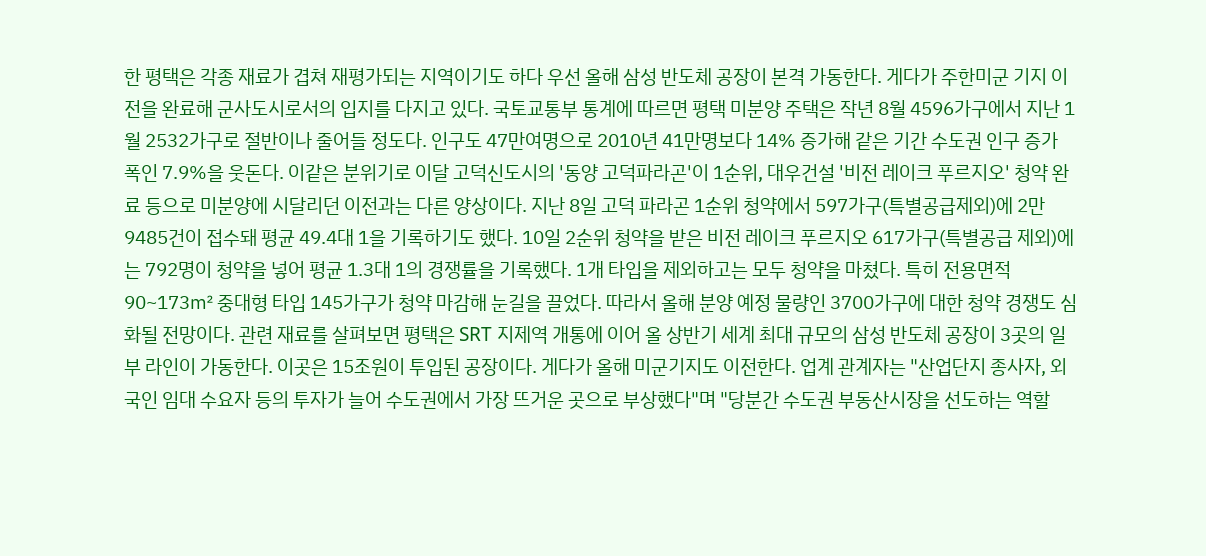한 평택은 각종 재료가 겹쳐 재평가되는 지역이기도 하다 우선 올해 삼성 반도체 공장이 본격 가동한다. 게다가 주한미군 기지 이전을 완료해 군사도시로서의 입지를 다지고 있다. 국토교통부 통계에 따르면 평택 미분양 주택은 작년 8월 4596가구에서 지난 1월 2532가구로 절반이나 줄어들 정도다. 인구도 47만여명으로 2010년 41만명보다 14% 증가해 같은 기간 수도권 인구 증가 폭인 7.9%을 웃돈다. 이같은 분위기로 이달 고덕신도시의 '동양 고덕파라곤'이 1순위, 대우건설 '비전 레이크 푸르지오' 청약 완료 등으로 미분양에 시달리던 이전과는 다른 양상이다. 지난 8일 고덕 파라곤 1순위 청약에서 597가구(특별공급제외)에 2만9485건이 접수돼 평균 49.4대 1을 기록하기도 했다. 10일 2순위 청약을 받은 비전 레이크 푸르지오 617가구(특별공급 제외)에는 792명이 청약을 넣어 평균 1.3대 1의 경쟁률을 기록했다. 1개 타입을 제외하고는 모두 청약을 마쳤다. 특히 전용면적 90~173㎡ 중대형 타입 145가구가 청약 마감해 눈길을 끌었다. 따라서 올해 분양 예정 물량인 3700가구에 대한 청약 경쟁도 심화될 전망이다. 관련 재료를 살펴보면 평택은 SRT 지제역 개통에 이어 올 상반기 세계 최대 규모의 삼성 반도체 공장이 3곳의 일부 라인이 가동한다. 이곳은 15조원이 투입된 공장이다. 게다가 올해 미군기지도 이전한다. 업계 관계자는 "산업단지 종사자, 외국인 임대 수요자 등의 투자가 늘어 수도권에서 가장 뜨거운 곳으로 부상했다"며 "당분간 수도권 부동산시장을 선도하는 역할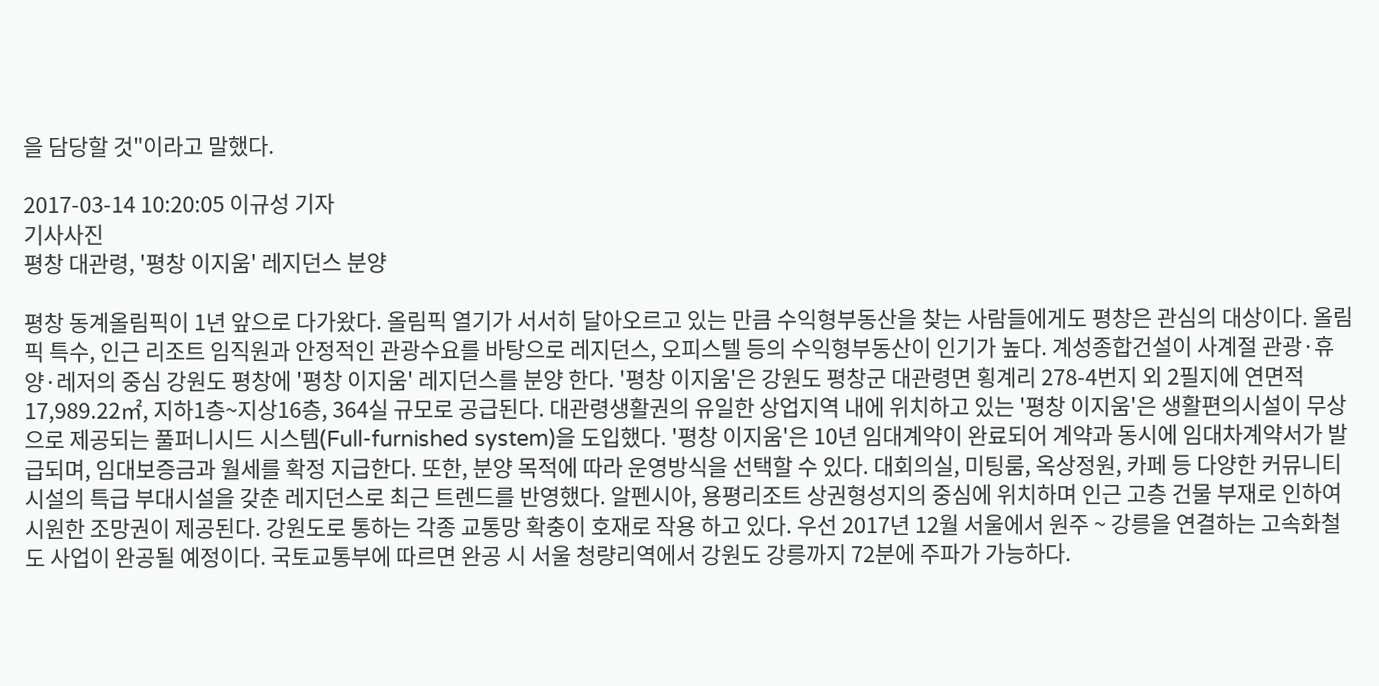을 담당할 것"이라고 말했다.

2017-03-14 10:20:05 이규성 기자
기사사진
평창 대관령, '평창 이지움' 레지던스 분양

평창 동계올림픽이 1년 앞으로 다가왔다. 올림픽 열기가 서서히 달아오르고 있는 만큼 수익형부동산을 찾는 사람들에게도 평창은 관심의 대상이다. 올림픽 특수, 인근 리조트 임직원과 안정적인 관광수요를 바탕으로 레지던스, 오피스텔 등의 수익형부동산이 인기가 높다. 계성종합건설이 사계절 관광·휴양·레저의 중심 강원도 평창에 '평창 이지움' 레지던스를 분양 한다. '평창 이지움'은 강원도 평창군 대관령면 횡계리 278-4번지 외 2필지에 연면적 17,989.22㎡, 지하1층~지상16층, 364실 규모로 공급된다. 대관령생활권의 유일한 상업지역 내에 위치하고 있는 '평창 이지움'은 생활편의시설이 무상으로 제공되는 풀퍼니시드 시스템(Full-furnished system)을 도입했다. '평창 이지움'은 10년 임대계약이 완료되어 계약과 동시에 임대차계약서가 발급되며, 임대보증금과 월세를 확정 지급한다. 또한, 분양 목적에 따라 운영방식을 선택할 수 있다. 대회의실, 미팅룸, 옥상정원, 카페 등 다양한 커뮤니티 시설의 특급 부대시설을 갖춘 레지던스로 최근 트렌드를 반영했다. 알펜시아, 용평리조트 상권형성지의 중심에 위치하며 인근 고층 건물 부재로 인하여 시원한 조망권이 제공된다. 강원도로 통하는 각종 교통망 확충이 호재로 작용 하고 있다. 우선 2017년 12월 서울에서 원주 ~ 강릉을 연결하는 고속화철도 사업이 완공될 예정이다. 국토교통부에 따르면 완공 시 서울 청량리역에서 강원도 강릉까지 72분에 주파가 가능하다.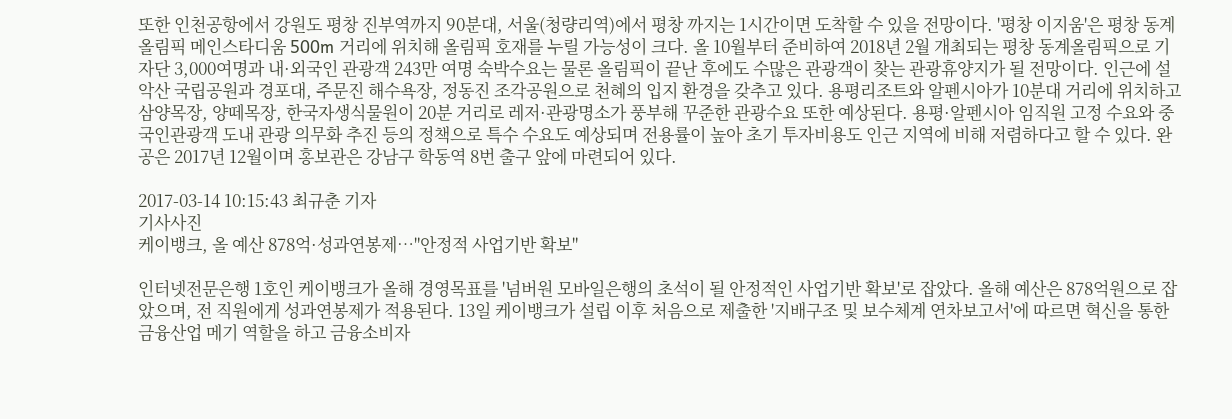또한 인천공항에서 강원도 평창 진부역까지 90분대, 서울(청량리역)에서 평창 까지는 1시간이면 도착할 수 있을 전망이다. '평창 이지움'은 평창 동계올림픽 메인스타디움 500m 거리에 위치해 올림픽 호재를 누릴 가능성이 크다. 올 10월부터 준비하여 2018년 2월 개최되는 평창 동계올림픽으로 기자단 3,000여명과 내·외국인 관광객 243만 여명 숙박수요는 물론 올림픽이 끝난 후에도 수많은 관광객이 찾는 관광휴양지가 될 전망이다. 인근에 설악산 국립공원과 경포대, 주문진 해수욕장, 정동진 조각공원으로 천혜의 입지 환경을 갖추고 있다. 용평리조트와 알펜시아가 10분대 거리에 위치하고 삼양목장, 양떼목장, 한국자생식물원이 20분 거리로 레저·관광명소가 풍부해 꾸준한 관광수요 또한 예상된다. 용평·알펜시아 임직원 고정 수요와 중국인관광객 도내 관광 의무화 추진 등의 정책으로 특수 수요도 예상되며 전용률이 높아 초기 투자비용도 인근 지역에 비해 저렴하다고 할 수 있다. 완공은 2017년 12월이며 홍보관은 강남구 학동역 8번 출구 앞에 마련되어 있다.

2017-03-14 10:15:43 최규춘 기자
기사사진
케이뱅크, 올 예산 878억·성과연봉제…"안정적 사업기반 확보"

인터넷전문은행 1호인 케이뱅크가 올해 경영목표를 '넘버원 모바일은행의 초석이 될 안정적인 사업기반 확보'로 잡았다. 올해 예산은 878억원으로 잡았으며, 전 직원에게 성과연봉제가 적용된다. 13일 케이뱅크가 설립 이후 처음으로 제출한 '지배구조 및 보수체계 연차보고서'에 따르면 혁신을 통한 금융산업 메기 역할을 하고 금융소비자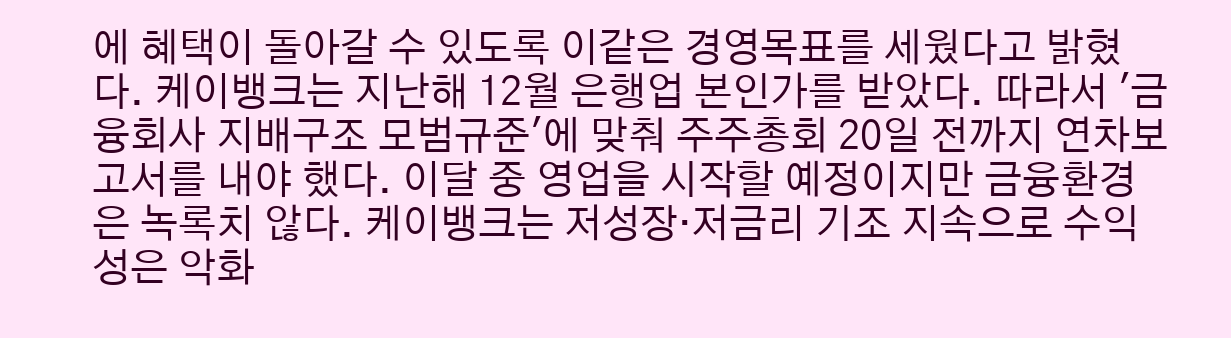에 혜택이 돌아갈 수 있도록 이같은 경영목표를 세웠다고 밝혔다. 케이뱅크는 지난해 12월 은행업 본인가를 받았다. 따라서 '금융회사 지배구조 모범규준'에 맞춰 주주총회 20일 전까지 연차보고서를 내야 했다. 이달 중 영업을 시작할 예정이지만 금융환경은 녹록치 않다. 케이뱅크는 저성장·저금리 기조 지속으로 수익성은 악화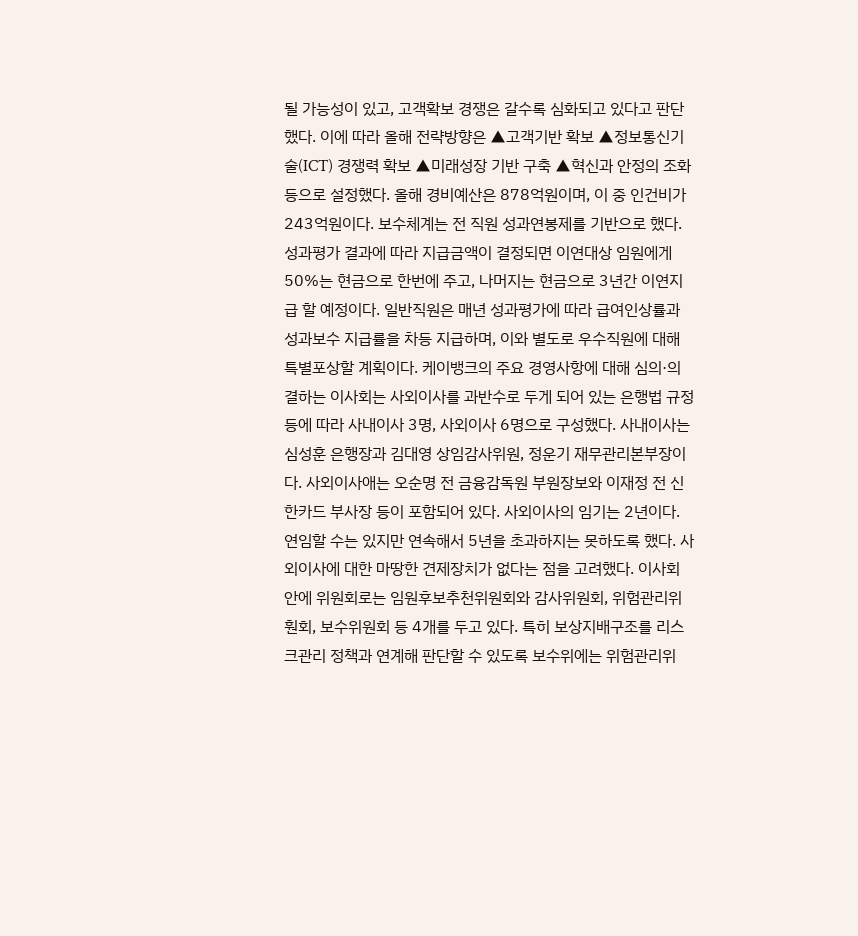될 가능성이 있고, 고객확보 경쟁은 갈수록 심화되고 있다고 판단했다. 이에 따라 올해 전략방향은 ▲고객기반 확보 ▲정보통신기술(ICT) 경쟁력 확보 ▲미래성장 기반 구축 ▲혁신과 안정의 조화 등으로 설정했다. 올해 경비예산은 878억원이며, 이 중 인건비가 243억원이다. 보수체계는 전 직원 성과연봉제를 기반으로 했다. 성과평가 결과에 따라 지급금액이 결정되면 이연대상 임원에게 50%는 현금으로 한번에 주고, 나머지는 현금으로 3년간 이연지급 할 예정이다. 일반직원은 매년 성과평가에 따라 급여인상률과 성과보수 지급률을 차등 지급하며, 이와 별도로 우수직원에 대해 특별포상할 계획이다. 케이뱅크의 주요 경영사항에 대해 심의·의결하는 이사회는 사외이사를 과반수로 두게 되어 있는 은행법 규정 등에 따라 사내이사 3명, 사외이사 6명으로 구성했다. 사내이사는 심성훈 은행장과 김대영 상임감사위원, 정운기 재무관리본부장이다. 사외이사애는 오순명 전 금융감독원 부원장보와 이재정 전 신한카드 부사장 등이 포함되어 있다. 사외이사의 임기는 2년이다. 연임할 수는 있지만 연속해서 5년을 초과하지는 못하도록 했다. 사외이사에 대한 마땅한 견제장치가 없다는 점을 고려했다. 이사회 안에 위원회로는 임원후보추천위원회와 감사위원회, 위험관리위훤회, 보수위원회 등 4개를 두고 있다. 특히 보상지배구조를 리스크관리 정책과 연계해 판단할 수 있도록 보수위에는 위험관리위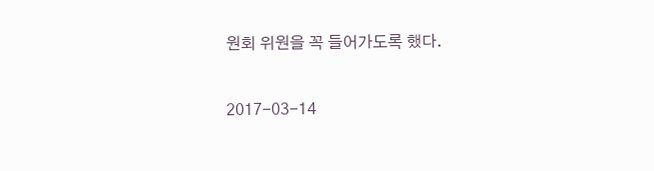원회 위원을 꼭 들어가도록 했다.

2017-03-14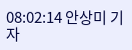08:02:14 안상미 기자